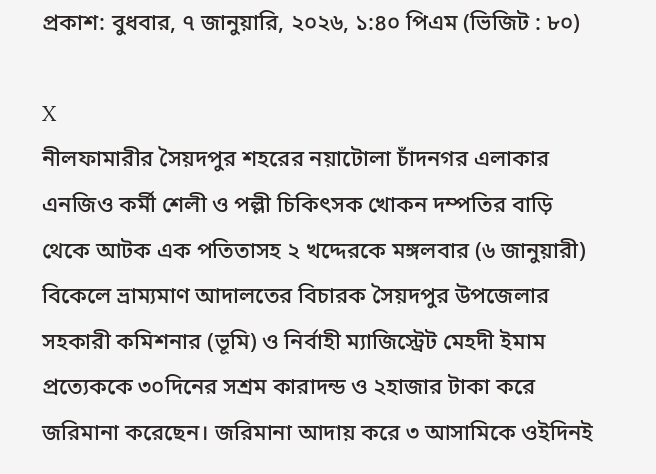প্রকাশ: বুধবার, ৭ জানুয়ারি, ২০২৬, ১:৪০ পিএম (ভিজিট : ৮০)

X
নীলফামারীর সৈয়দপুর শহরের নয়াটোলা চাঁদনগর এলাকার এনজিও কর্মী শেলী ও পল্লী চিকিৎসক খোকন দম্পতির বাড়ি থেকে আটক এক পতিতাসহ ২ খদ্দেরকে মঙ্গলবার (৬ জানুয়ারী) বিকেলে ভ্রাম্যমাণ আদালতের বিচারক সৈয়দপুর উপজেলার সহকারী কমিশনার (ভূমি) ও নির্বাহী ম্যাজিস্ট্রেট মেহদী ইমাম প্রত্যেককে ৩০দিনের সশ্রম কারাদন্ড ও ২হাজার টাকা করে জরিমানা করেছেন। জরিমানা আদায় করে ৩ আসামিকে ওইদিনই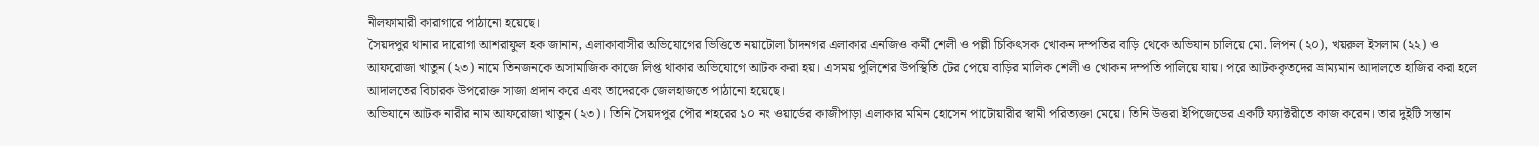নীলফামারী কারাগারে পাঠানো হয়েছে।
সৈয়দপুর থানার দারোগা আশরাফুল হক জানান, এলাকাবাসীর অভিযোগের ভিত্তিতে নয়াটোলা চাঁদনগর এলাকার এনজিও কর্মী শেলী ও পল্লী চিকিৎসক খোকন দম্পতির বাড়ি থেকে অভিযান চালিয়ে মো. লিপন (২০), খয়রুল ইসলাম (২২) ও আফরোজা খাতুন (২৩) নামে তিনজনকে অসামাজিক কাজে লিপ্ত থাকার অভিযোগে আটক করা হয়। এসময় পুলিশের উপস্থিতি টের পেয়ে বাড়ির মালিক শেলী ও খোকন দম্পতি পালিয়ে যায়। পরে আটককৃতদের ভ্রাম্যমান আদালতে হাজির করা হলে আদালতের বিচারক উপরোক্ত সাজা প্রদান করে এবং তাদেরকে জেলহাজতে পাঠানো হয়েছে।
অভিযানে আটক নারীর নাম আফরোজা খাতুন (২৩)। তিনি সৈয়দপুর পৌর শহরের ১০ নং ওয়ার্ডের কাজীপাড়া এলাকার মমিন হোসেন পাটোয়ারীর স্বামী পরিত্যক্তা মেয়ে। তিনি উত্তরা ইপিজেডের একটি ফ্যাক্টরীতে কাজ করেন। তার দুইটি সন্তান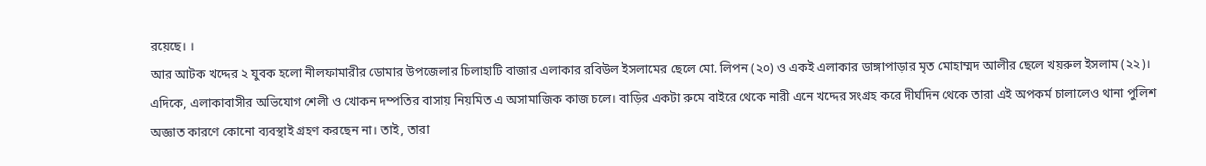রয়েছে। ।
আর আটক খদ্দের ২ যুবক হলো নীলফামারীর ডোমার উপজেলার চিলাহাটি বাজার এলাকার রবিউল ইসলামের ছেলে মো. লিপন (২০) ও একই এলাকার ডাঙ্গাপাড়ার মৃত মোহাম্মদ আলীর ছেলে খয়রুল ইসলাম (২২)।
এদিকে, এলাকাবাসীর অভিযোগ শেলী ও খোকন দম্পতির বাসায় নিয়মিত এ অসামাজিক কাজ চলে। বাড়ির একটা রুমে বাইরে থেকে নারী এনে খদ্দের সংগ্রহ করে দীর্ঘদিন থেকে তারা এই অপকর্ম চালালেও থানা পুলিশ অজ্ঞাত কারণে কোনো ব্যবস্থাই গ্রহণ করছেন না। তাই, তারা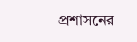প্রশাসনের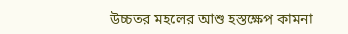উচ্চতর মহলের আশু হস্তক্ষেপ কামনা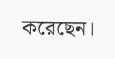করেছেন।